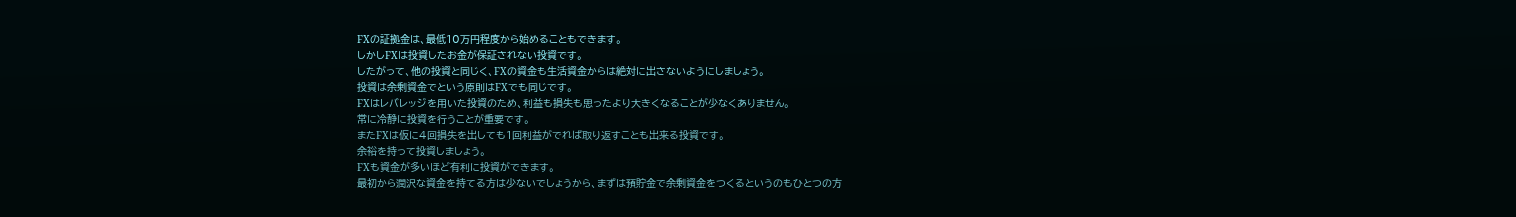FXの証拠金は、最低10万円程度から始めることもできます。
しかしFXは投資したお金が保証されない投資です。
したがって、他の投資と同じく、FXの資金も生活資金からは絶対に出さないようにしましょう。
投資は余剰資金でという原則はFXでも同じです。
FXはレバレッジを用いた投資のため、利益も損失も思ったより大きくなることが少なくありません。
常に冷静に投資を行うことが重要です。
またFXは仮に4回損失を出しても1回利益がでれば取り返すことも出来る投資です。
余裕を持って投資しましょう。
FXも資金が多いほど有利に投資ができます。
最初から潤沢な資金を持てる方は少ないでしょうから、まずは預貯金で余剰資金をつくるというのもひとつの方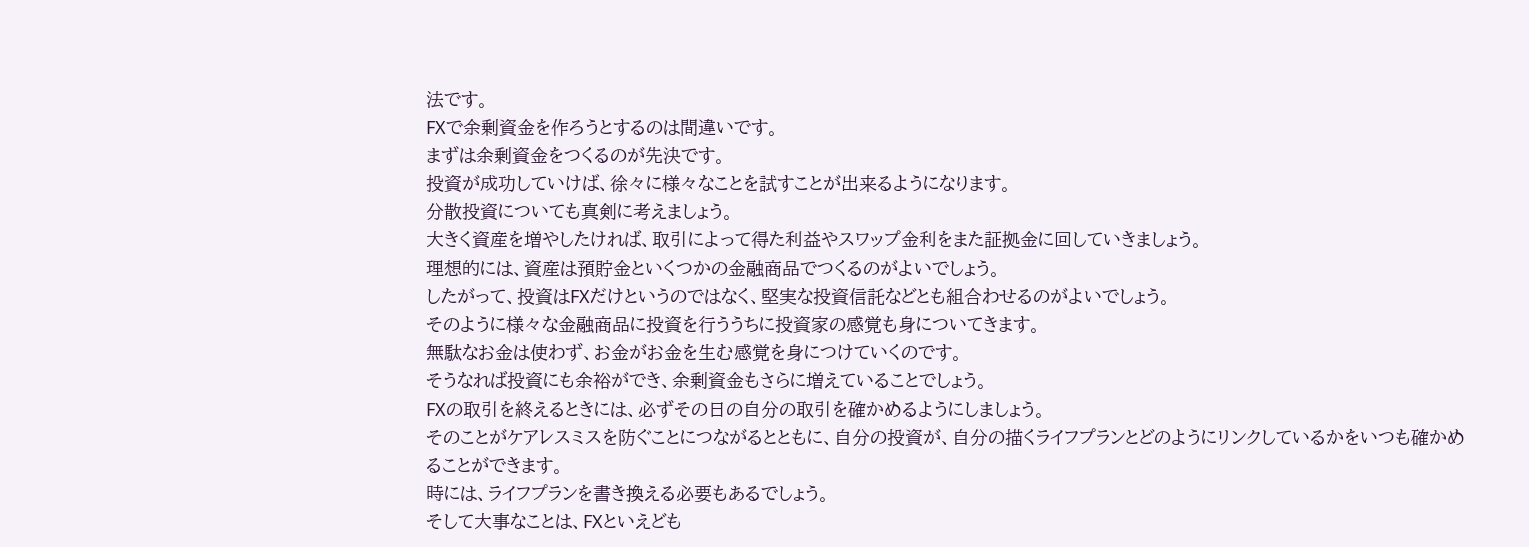法です。
FXで余剰資金を作ろうとするのは間違いです。
まずは余剰資金をつくるのが先決です。
投資が成功していけば、徐々に様々なことを試すことが出来るようになります。
分散投資についても真剣に考えましょう。
大きく資産を増やしたければ、取引によって得た利益やスワップ金利をまた証拠金に回していきましょう。
理想的には、資産は預貯金といくつかの金融商品でつくるのがよいでしょう。
したがって、投資はFXだけというのではなく、堅実な投資信託などとも組合わせるのがよいでしょう。
そのように様々な金融商品に投資を行ううちに投資家の感覚も身についてきます。
無駄なお金は使わず、お金がお金を生む感覚を身につけていくのです。
そうなれば投資にも余裕ができ、余剰資金もさらに増えていることでしょう。
FXの取引を終えるときには、必ずその日の自分の取引を確かめるようにしましょう。
そのことがケアレスミスを防ぐことにつながるとともに、自分の投資が、自分の描くライフプランとどのようにリンクしているかをいつも確かめることができます。
時には、ライフプランを書き換える必要もあるでしょう。
そして大事なことは、FXといえども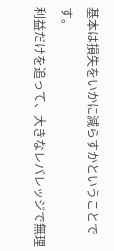基本は損失をいかに減らすかということです。
利益だけを追って、大きなレバレッジで無理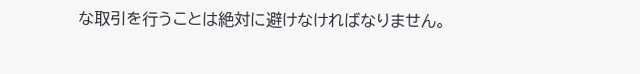な取引を行うことは絶対に避けなければなりません。